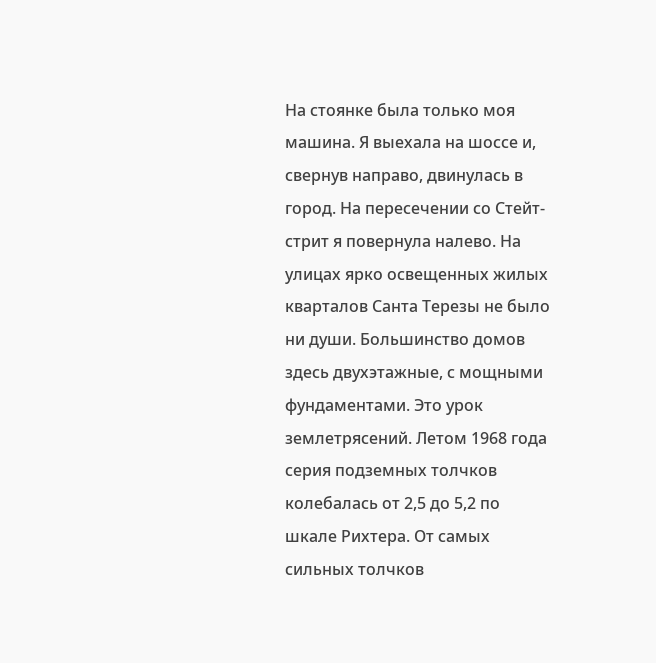На стоянке была только моя машина. Я выехала на шоссе и, свернув направо, двинулась в город. На пересечении со Стейт-стрит я повернула налево. На улицах ярко освещенных жилых кварталов Санта Терезы не было ни души. Большинство домов здесь двухэтажные, с мощными фундаментами. Это урок землетрясений. Летом 1968 года серия подземных толчков колебалась от 2,5 до 5,2 по шкале Рихтера. От самых сильных толчков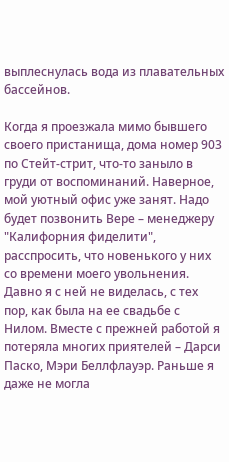выплеснулась вода из плавательных бассейнов.

Когда я проезжала мимо бывшего своего пристанища, дома номер 903 по Стейт-стрит, что-то заныло в груди от воспоминаний. Наверное, мой уютный офис уже занят. Надо будет позвонить Вере – менеджеру "Калифорния фиделити", расспросить, что новенького у них со времени моего увольнения. Давно я с ней не виделась, с тех пор, как была на ее свадьбе с Нилом. Вместе с прежней работой я потеряла многих приятелей – Дарси Паско, Мэри Беллфлауэр. Раньше я даже не могла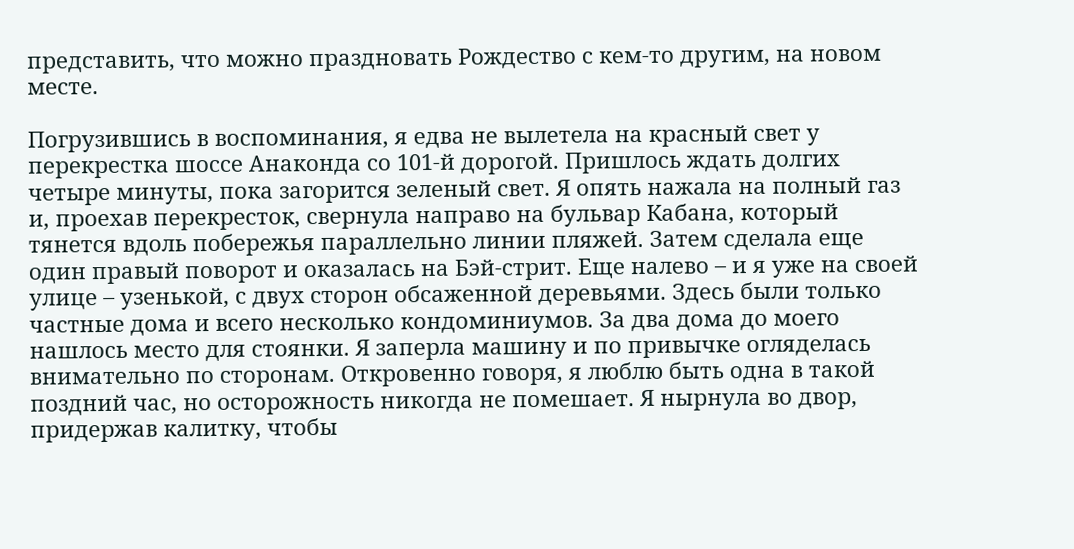представить, что можно праздновать Рождество с кем-то другим, на новом месте.

Погрузившись в воспоминания, я едва не вылетела на красный свет у перекрестка шоссе Анаконда со 101-й дорогой. Пришлось ждать долгих четыре минуты, пока загорится зеленый свет. Я опять нажала на полный газ и, проехав перекресток, свернула направо на бульвар Кабана, который тянется вдоль побережья параллельно линии пляжей. Затем сделала еще один правый поворот и оказалась на Бэй-стрит. Еще налево – и я уже на своей улице – узенькой, с двух сторон обсаженной деревьями. Здесь были только частные дома и всего несколько кондоминиумов. За два дома до моего нашлось место для стоянки. Я заперла машину и по привычке огляделась внимательно по сторонам. Откровенно говоря, я люблю быть одна в такой поздний час, но осторожность никогда не помешает. Я нырнула во двор, придержав калитку, чтобы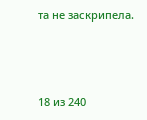та не заскрипела.



18 из 240